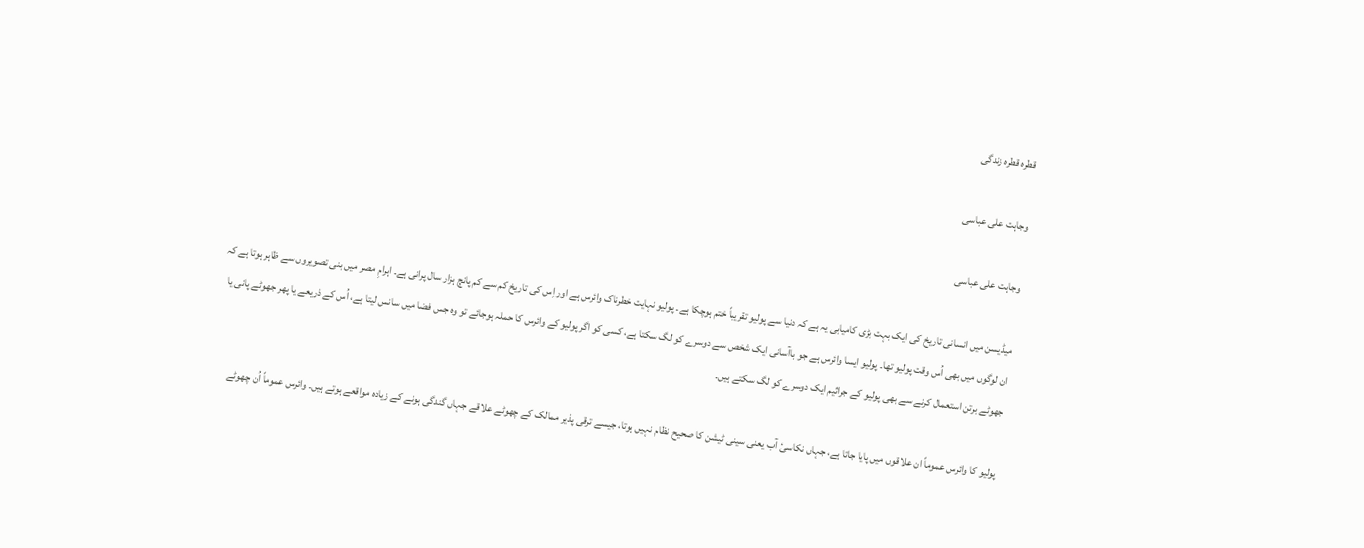قطرہ قطرہ زندگی

وجاہت علی عباسی

وجاہت علی عباسی

میڈیسن میں انسانی تاریخ کی ایک بہت بڑی کامیابی یہ ہے کہ دنیا سے پولیو تقریباً ختم ہوچکا ہے۔ پولیو نہایت خطرناک وائرس ہے اور اِس کی تاریخ کم سے کم پانچ ہزار سال پرانی ہے۔ اہرامِ مصر میں بنی تصویروں سے ظاہر ہوتا ہے کہ ان لوگوں میں بھی اُس وقت پولیو تھا۔ پولیو ایسا وائرس ہے جو باآسانی ایک شخص سے دوسرے کو لگ سکتا ہے، کسی کو اگر پولیو کے وائرس کا حملہ ہوجائے تو وہ جس فضا میں سانس لیتا ہے، اُس کے ذریعے یا پھر جھوٹے پانی یا جھوٹے برتن استعمال کرنے سے بھی پولیو کے جراثیم ایک دوسرے کو لگ سکتے ہیں۔

پولیو کا وائرس عموماً ان علاقوں میں پایا جاتا ہے، جہاں نکاسیٔ آب یعنی سینی ٹیشن کا صحیح نظام نہیں ہوتا، جیسے ترقی پذیر ممالک کے چھوٹے علاقے جہاں گندگی ہونے کے زیادہ مواقعے ہوتے ہیں۔ وائرس عموماً اُن چھوٹے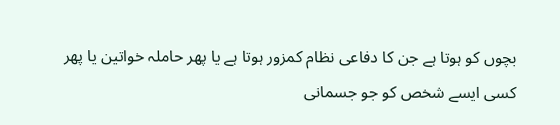بچوں کو ہوتا ہے جن کا دفاعی نظام کمزور ہوتا ہے یا پھر حاملہ خواتین یا پھر کسی ایسے شخص کو جو جسمانی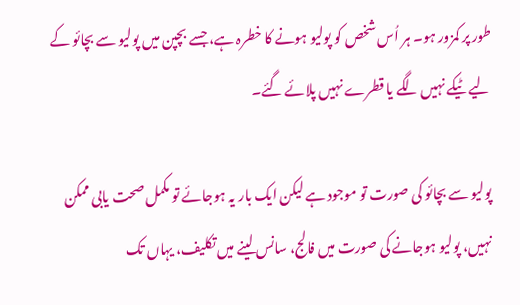طور پر کمزور ہو۔ ہر اُس شخص کو پولیو ہونے کا خطرہ ہے، جسے بچپن میں پولیو سے بچائو کے لیے ٹیکے نہیں لگے یا قطرے نہیں پلائے گئے۔

پولیو سے بچائو کی صورت تو موجود ہے لیکن ایک بار یہ ہوجائے تو مکمل صحت یابی ممکن نہیں، پولیو ہوجانے کی صورت میں فالج، سانس لینے میں تکلیف، یہاں تک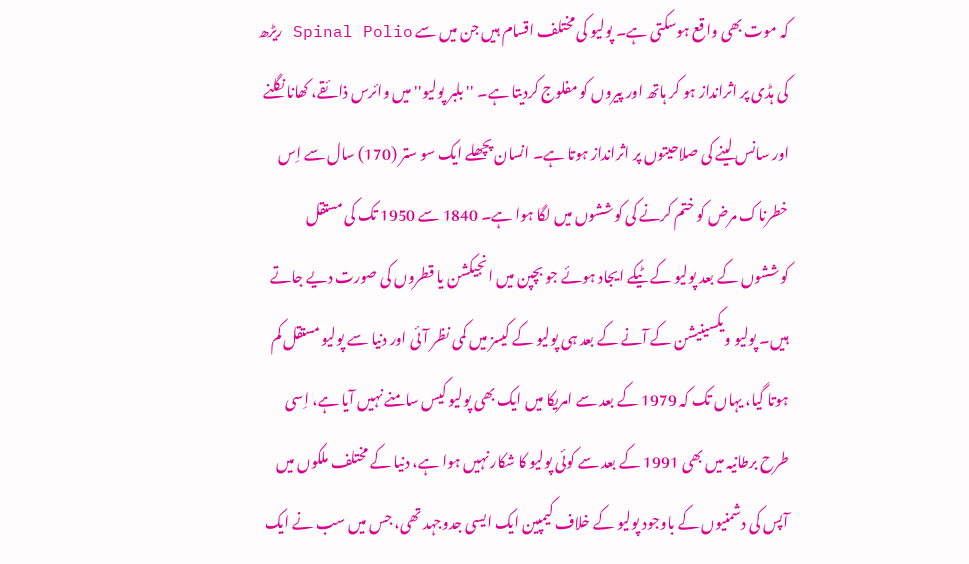کہ موت بھی واقع ہوسکتی ہے۔ پولیو کی مختلف اقسام ہیں جن میں سے Spinal Polio ریڑھ کی ہڈی پر اثرانداز ہو کر ہاتھ اور پیروں کو مفلوج کردیتا ہے۔ ''بلبر پولیو'' میں وائرس ذائقے، کھانا نگلنے اور سانس لینے کی صلاحیتوں پر اثرانداز ہوتا ہے۔ انسان پچھلے ایک سو ستر (170) سال سے اِس خطرناک مرض کو ختم کرنے کی کوششوں میں لگا ہوا ہے۔ 1840 سے 1950 تک کی مستقل کوششوں کے بعد پولیو کے ٹیکے ایجاد ہوئے جو بچپن میں انجیکشن یا قطروں کی صورت دیے جاتے ہیں۔ پولیو ویکسینیشن کے آنے کے بعد ہی پولیو کے کیسز میں کمی نظر آئی اور دنیا سے پولیو مستقل کم ہوتا گیا، یہاں تک کہ 1979 کے بعد سے امریکا میں ایک بھی پولیو کیس سامنے نہیں آیا ہے، اِسی طرح برطانیہ میں بھی 1991 کے بعد سے کوئی پولیو کا شکار نہیں ہوا ہے، دنیا کے مختلف ملکوں میں آپس کی دشمنیوں کے باوجود پولیو کے خلاف کیمپین ایک ایسی جدوجہد تھی، جس میں سب نے ایک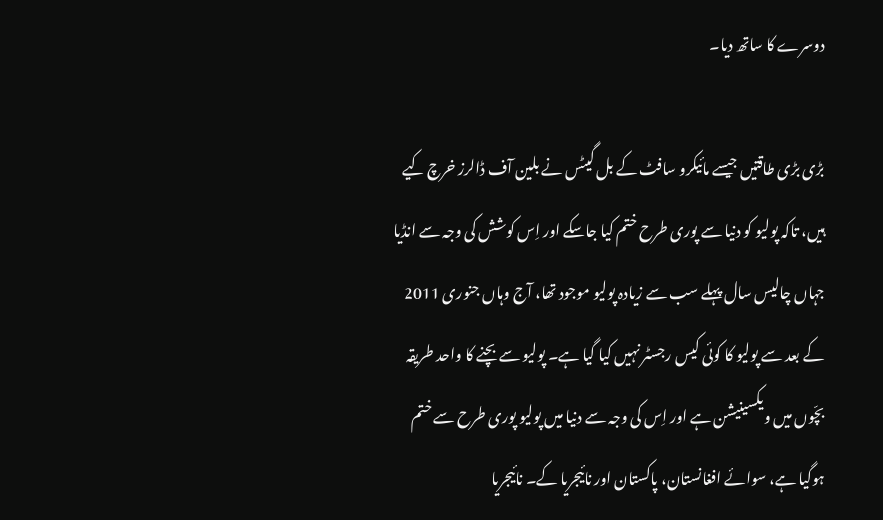دوسرے کا ساتھ دیا۔

بڑی بڑی طاقتیں جیسے مائیکرو سافٹ کے بل گیٹس نے بلین آف ڈالرز خرچ کیے ہیں، تاکہ پولیو کو دنیا سے پوری طرح ختم کیا جاسکے اور اِس کوشش کی وجہ سے انڈیا جہاں چالیس سال پہلے سب سے زیادہ پولیو موجود تھا، آج وہاں جنوری 2011 کے بعد سے پولیو کا کوئی کیس رجسٹر نہیں کیا گیا ہے۔ پولیو سے بچنے کا واحد طریقہ بچّوں میں ویکسینیشن ہے اور اِس کی وجہ سے دنیا میں پولیو پوری طرح سے ختم ہوگیا ہے، سوائے افغانستان، پاکستان اور نائیجریا کے۔ نائیجریا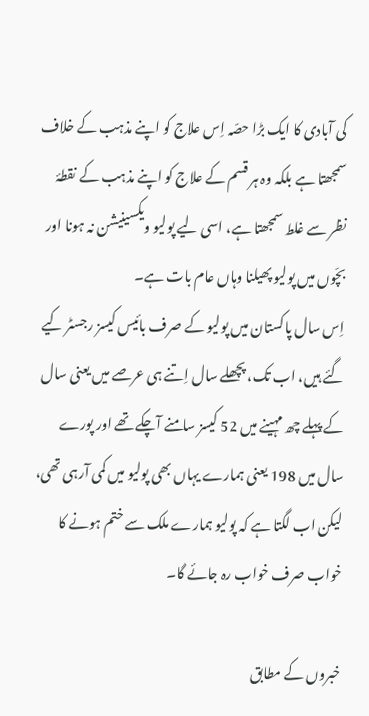کی آبادی کا ایک بڑا حصّہ اِس علاج کو اپنے مذہب کے خلاف سمجھتا ہے بلکہ وہ ہر قسم کے علاج کو اپنے مذہب کے نقطۂ نظر سے غلط سمجھتا ہے، اسی لیے پولیو ویکسینیشن نہ ہونا اور بچّوں میں پولیو پھیلنا وہاں عام بات ہے۔
اِس سال پاکستان میں پولیو کے صرف بائیس کیسز رجسٹر کیے گئے ہیں، اب تک، پچھلے سال اِتنے ہی عرصے میں یعنی سال کے پہلے چھ مہینے میں 52 کیسز سامنے آچکے تھے اور پورے سال میں 198 یعنی ہمارے یہاں بھی پولیو میں کمی آرہی تھی، لیکن اب لگتا ہے کہ پولیو ہمارے ملک سے ختم ہونے کا خواب صرف خواب رہ جائے گا۔

خبروں کے مطابق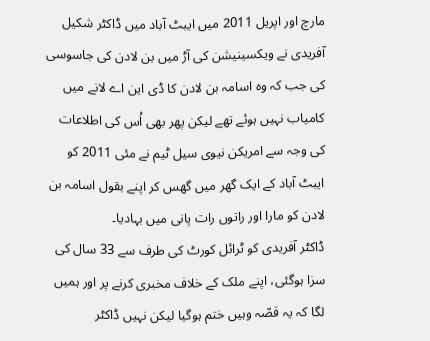مارچ اور اپریل 2011 میں ایبٹ آباد میں ڈاکٹر شکیل آفریدی نے ویکسینیشن کی آڑ میں بن لادن کی جاسوسی کی جب کہ وہ اسامہ بن لادن کا ڈی این اے لانے میں کامیاب نہیں ہوئے تھے لیکن پھر بھی اُس کی اطلاعات کی وجہ سے امریکن نیوی سیل ٹیم نے مئی 2011 کو ایبٹ آباد کے ایک گھر میں گھس کر اپنے بقول اسامہ بن لادن کو مارا اور راتوں رات پانی میں بہادیا۔
ڈاکٹر آفریدی کو ٹرائل کورٹ کی طرف سے 33 سال کی سزا ہوگئی، اپنے ملک کے خلاف مخبری کرنے پر اور ہمیں لگا کہ یہ قصّہ وہیں ختم ہوگیا لیکن نہیں ڈاکٹر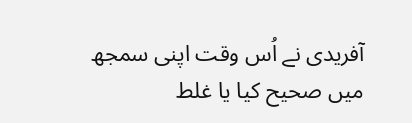آفریدی نے اُس وقت اپنی سمجھ میں صحیح کیا یا غلط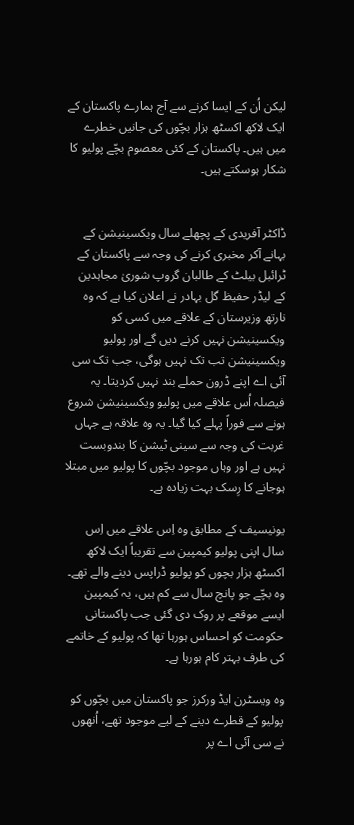لیکن اُن کے ایسا کرنے سے آج ہمارے پاکستان کے ایک لاکھ اکسٹھ ہزار بچّوں کی جانیں خطرے میں ہیں۔ پاکستان کے کئی معصوم بچّے پولیو کا شکار ہوسکتے ہیں۔


ڈاکٹر آفریدی کے پچھلے سال ویکسینیشن کے بہانے آکر مخبری کرنے کی وجہ سے پاکستان کے ٹرائبل بیلٹ کے طالبان گروپ شوریٰ مجاہدین کے لیڈر حفیظ گل بہادر نے اعلان کیا ہے کہ وہ نارتھ وزیرستان کے علاقے میں کسی کو ویکسینیشن نہیں کرنے دیں گے اور پولیو ویکسینیشن تب تک نہیں ہوگی، جب تک سی آئی اے اپنے ڈرون حملے بند نہیں کردیتا۔ یہ فیصلہ اُس علاقے میں پولیو ویکسینیشن شروع ہونے سے فوراً پہلے کیا گیا۔ یہ وہ علاقہ ہے جہاں غربت کی وجہ سے سینی ٹیشن کا بندوبست نہیں ہے اور وہاں موجود بچّوں کا پولیو میں مبتلا ہوجانے کا رِسک بہت زیادہ ہے۔

یونیسیف کے مطابق وہ اِس علاقے میں اِس سال اپنی پولیو کیمپین سے تقریباً ایک لاکھ اکسٹھ ہزار بچوں کو پولیو ڈراپس دینے والے تھے۔ وہ بچّے جو پانچ سال سے کم ہیں، یہ کیمپین ایسے موقعے پر روک دی گئی جب پاکستانی حکومت کو احساس ہورہا تھا کہ پولیو کے خاتمے کی طرف بہتر کام ہورہا ہے۔

وہ ویسٹرن ایڈ ورکرز جو پاکستان میں بچّوں کو پولیو کے قطرے دینے کے لیے موجود تھے، اُنھوں نے سی آئی اے پر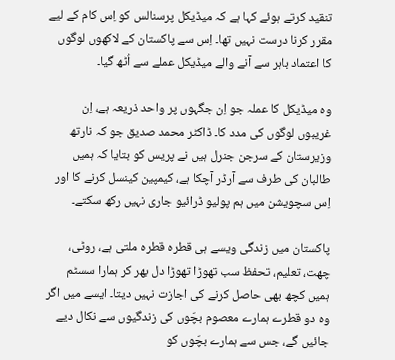تنقید کرتے ہوئے کہا ہے کہ میڈیکل پرسنالس کو اِس کام کے لیے مقرر کرنا درست نہیں تھا۔ اِس سے پاکستان کے لاکھوں لوگوں کا اعتماد باہر سے آنے والے میڈیکل عملے سے اُٹھ گیا۔

وہ میڈیکل کا عملہ جو اِن جگہوں پر واحد ذریعہ ہے، اِن غریبوں لوگوں کی مدد کا۔ ڈاکٹر محمد صدیق جو کہ نارتھ وزیرستان کے سرجن جنرل ہیں نے پریس کو بتایا کہ ہمیں طالبان کی طرف سے آرڈر آچکا ہے، کیمپین کینسل کرنے کا اور اِس سچویشن میں ہم پولیو ڈرائیو جاری نہیں رکھ سکتے۔

پاکستان میں زندگی ویسے ہی قطرہ قطرہ ملتی ہے، روٹی، چھت، تعلیم، تحفظ سب تھوڑا تھوڑا دل بھر کر ہمارا سسٹم ہمیں کچھ بھی حاصل کرنے کی اجازت نہیں دیتا۔ ایسے میں اگر وہ دو قطرے ہمارے معصوم بچّوں کی زندگیوں سے نکال دیے جائیں گے، جس سے ہمارے بچّوں کو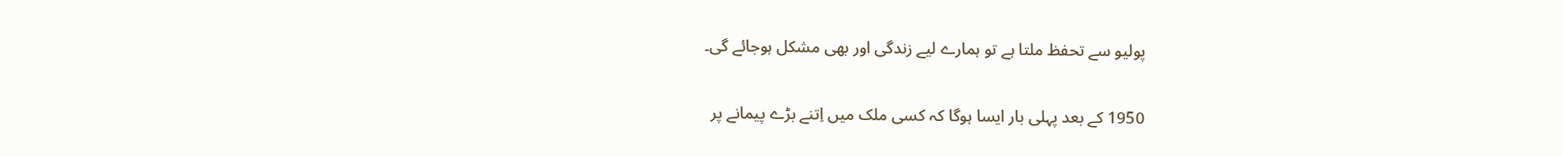پولیو سے تحفظ ملتا ہے تو ہمارے لیے زندگی اور بھی مشکل ہوجائے گی۔

1950 کے بعد پہلی بار ایسا ہوگا کہ کسی ملک میں اِتنے بڑے پیمانے پر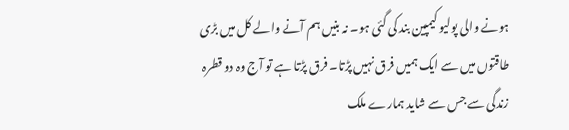ہونے والی پولیو کیمپین بند کی گئی ہو۔ نہ بنیں ہم آنے والے کل میں بڑی طاقتوں میں سے ایک ہمیں فرق نہیں پڑتا۔ فرق پڑتا ہے تو آج وہ دو قطرہ زندگی سے جس سے شاید ہمارے ملک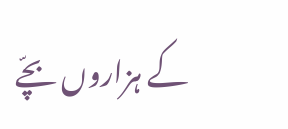کے ہزاروں بچّے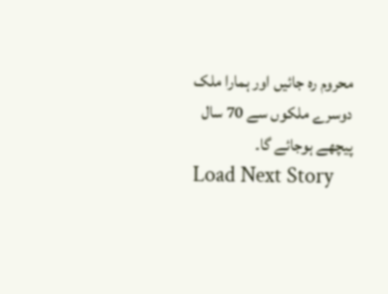محروم رہ جائیں اور ہمارا ملک دوسرے ملکوں سے 70 سال پیچھے ہوجائے گا۔
Load Next Story